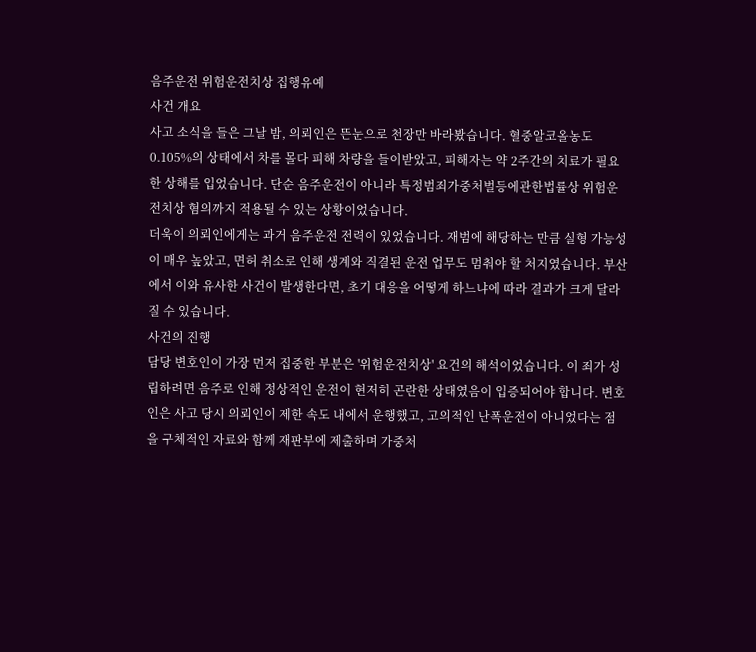음주운전 위험운전치상 집행유예
사건 개요
사고 소식을 들은 그날 밤, 의뢰인은 뜬눈으로 천장만 바라봤습니다. 혈중알코올농도 0.105%의 상태에서 차를 몰다 피해 차량을 들이받았고, 피해자는 약 2주간의 치료가 필요한 상해를 입었습니다. 단순 음주운전이 아니라 특정범죄가중처벌등에관한법률상 위험운전치상 혐의까지 적용될 수 있는 상황이었습니다.
더욱이 의뢰인에게는 과거 음주운전 전력이 있었습니다. 재범에 해당하는 만큼 실형 가능성이 매우 높았고, 면허 취소로 인해 생계와 직결된 운전 업무도 멈춰야 할 처지였습니다. 부산에서 이와 유사한 사건이 발생한다면, 초기 대응을 어떻게 하느냐에 따라 결과가 크게 달라질 수 있습니다.
사건의 진행
담당 변호인이 가장 먼저 집중한 부분은 '위험운전치상' 요건의 해석이었습니다. 이 죄가 성립하려면 음주로 인해 정상적인 운전이 현저히 곤란한 상태였음이 입증되어야 합니다. 변호인은 사고 당시 의뢰인이 제한 속도 내에서 운행했고, 고의적인 난폭운전이 아니었다는 점을 구체적인 자료와 함께 재판부에 제출하며 가중처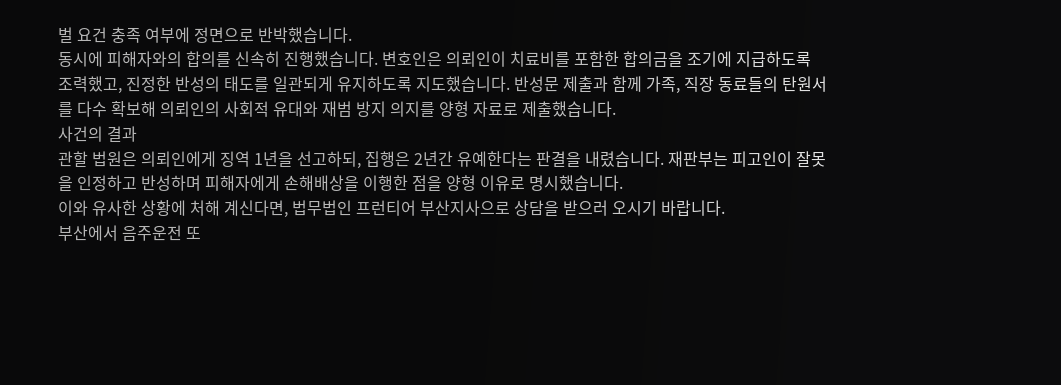벌 요건 충족 여부에 정면으로 반박했습니다.
동시에 피해자와의 합의를 신속히 진행했습니다. 변호인은 의뢰인이 치료비를 포함한 합의금을 조기에 지급하도록 조력했고, 진정한 반성의 태도를 일관되게 유지하도록 지도했습니다. 반성문 제출과 함께 가족, 직장 동료들의 탄원서를 다수 확보해 의뢰인의 사회적 유대와 재범 방지 의지를 양형 자료로 제출했습니다.
사건의 결과
관할 법원은 의뢰인에게 징역 1년을 선고하되, 집행은 2년간 유예한다는 판결을 내렸습니다. 재판부는 피고인이 잘못을 인정하고 반성하며 피해자에게 손해배상을 이행한 점을 양형 이유로 명시했습니다.
이와 유사한 상황에 처해 계신다면, 법무법인 프런티어 부산지사으로 상담을 받으러 오시기 바랍니다.
부산에서 음주운전 또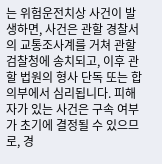는 위험운전치상 사건이 발생하면, 사건은 관할 경찰서의 교통조사계를 거쳐 관할 검찰청에 송치되고, 이후 관할 법원의 형사 단독 또는 합의부에서 심리됩니다. 피해자가 있는 사건은 구속 여부가 초기에 결정될 수 있으므로, 경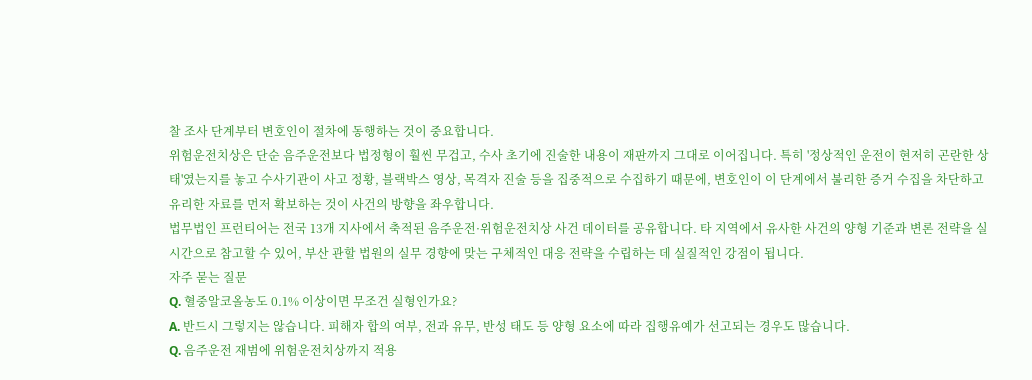찰 조사 단계부터 변호인이 절차에 동행하는 것이 중요합니다.
위험운전치상은 단순 음주운전보다 법정형이 훨씬 무겁고, 수사 초기에 진술한 내용이 재판까지 그대로 이어집니다. 특히 '정상적인 운전이 현저히 곤란한 상태'였는지를 놓고 수사기관이 사고 정황, 블랙박스 영상, 목격자 진술 등을 집중적으로 수집하기 때문에, 변호인이 이 단계에서 불리한 증거 수집을 차단하고 유리한 자료를 먼저 확보하는 것이 사건의 방향을 좌우합니다.
법무법인 프런티어는 전국 13개 지사에서 축적된 음주운전·위험운전치상 사건 데이터를 공유합니다. 타 지역에서 유사한 사건의 양형 기준과 변론 전략을 실시간으로 참고할 수 있어, 부산 관할 법원의 실무 경향에 맞는 구체적인 대응 전략을 수립하는 데 실질적인 강점이 됩니다.
자주 묻는 질문
Q. 혈중알코올농도 0.1% 이상이면 무조건 실형인가요?
A. 반드시 그렇지는 않습니다. 피해자 합의 여부, 전과 유무, 반성 태도 등 양형 요소에 따라 집행유예가 선고되는 경우도 많습니다.
Q. 음주운전 재범에 위험운전치상까지 적용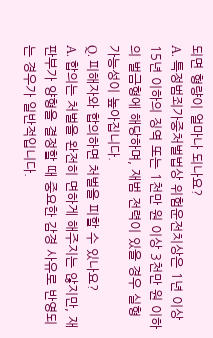되면 형량이 얼마나 되나요?
A. 특정범죄가중처벌법상 위험운전치상은 1년 이상 15년 이하의 징역 또는 1천만 원 이상 3천만 원 이하의 벌금형에 해당하며, 재범 전력이 있을 경우 실형 가능성이 높아집니다.
Q. 피해자와 합의하면 처벌을 피할 수 있나요?
A. 합의는 처벌을 완전히 면하게 해주지는 않지만, 재판부가 양형을 결정할 때 중요한 감경 사유로 반영되는 경우가 일반적입니다.